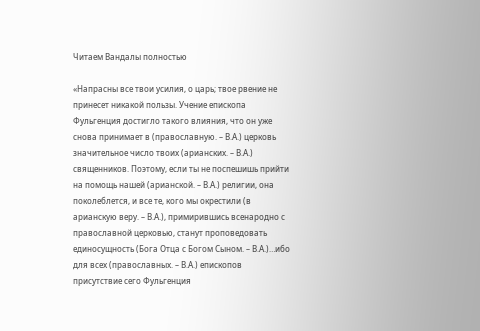Читаем Вандалы полностью

«Напрасны все твои усилия, о царь; твое рвение не принесет никакой пользы. Учение епископа Фульгенция достигло такого влияния, что он уже снова принимает в (православную. – В.А.) церковь значительное число твоих (арианских. – В.А.) священников. Поэтому, если ты не поспешишь прийти на помощь нашей (арианской. – В.А.) религии, она поколеблется, и все те, кого мы окрестили (в арианскую веру. – В.А.), примирившись всенародно с православной церковью, станут проповедовать единосущность (Бога Отца с Богом Сыном. – В.А.)…ибо для всех (православных. – В.А.) епископов присутствие сего Фульгенция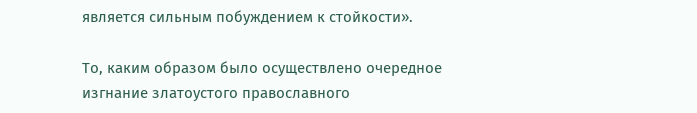является сильным побуждением к стойкости».

То, каким образом было осуществлено очередное изгнание златоустого православного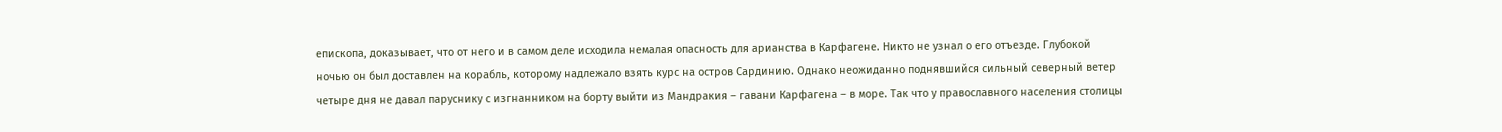епископа, доказывает, что от него и в самом деле исходила немалая опасность для арианства в Карфагене. Никто не узнал о его отъезде. Глубокой ночью он был доставлен на корабль, которому надлежало взять курс на остров Сардинию. Однако неожиданно поднявшийся сильный северный ветер четыре дня не давал паруснику с изгнанником на борту выйти из Мандракия – гавани Карфагена – в море. Так что у православного населения столицы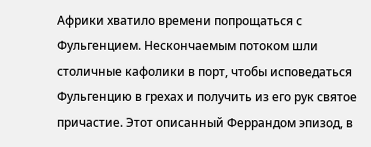Африки хватило времени попрощаться с Фульгенцием. Нескончаемым потоком шли столичные кафолики в порт, чтобы исповедаться Фульгенцию в грехах и получить из его рук святое причастие. Этот описанный Феррандом эпизод, в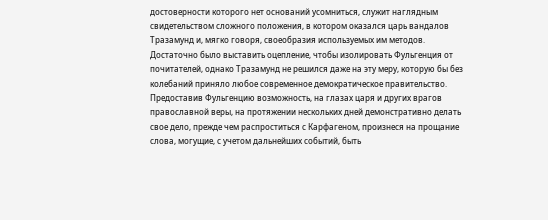достоверности которого нет оснований усомниться, служит наглядным свидетельством сложного положения, в котором оказался царь вандалов Тразамунд и, мягко говоря, своеобразия используемых им методов. Достаточно было выставить оцепление, чтобы изолировать Фульгенция от почитателей, однако Тразамунд не решился даже на эту меру, которую бы без колебаний приняло любое современное демократическое правительство. Предоставив Фульгенцию возможность, на глазах царя и других врагов православной веры, на протяжении нескольких дней демонстративно делать свое дело, прежде чем распроститься с Карфагеном, произнеся на прощание слова, могущие, с учетом дальнейших событий, быть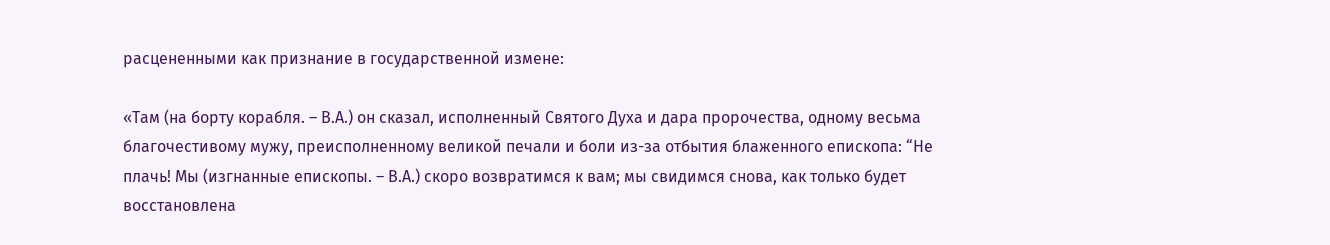расцененными как признание в государственной измене:

«Там (на борту корабля. – В.А.) он сказал, исполненный Святого Духа и дара пророчества, одному весьма благочестивому мужу, преисполненному великой печали и боли из-за отбытия блаженного епископа: “Не плачь! Мы (изгнанные епископы. – В.А.) скоро возвратимся к вам; мы свидимся снова, как только будет восстановлена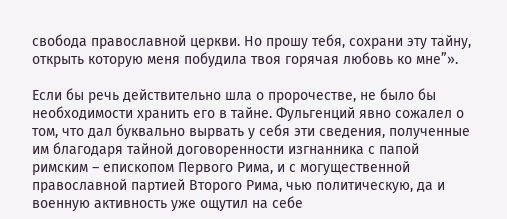свобода православной церкви. Но прошу тебя, сохрани эту тайну, открыть которую меня побудила твоя горячая любовь ко мне”».

Если бы речь действительно шла о пророчестве, не было бы необходимости хранить его в тайне. Фульгенций явно сожалел о том, что дал буквально вырвать у себя эти сведения, полученные им благодаря тайной договоренности изгнанника с папой римским – епископом Первого Рима, и с могущественной православной партией Второго Рима, чью политическую, да и военную активность уже ощутил на себе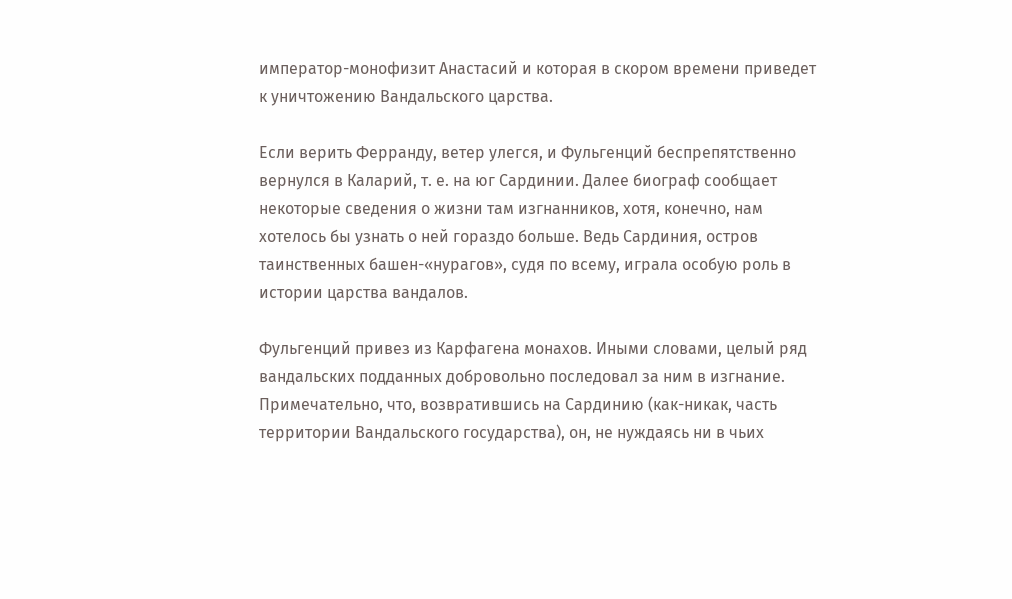император-монофизит Анастасий и которая в скором времени приведет к уничтожению Вандальского царства.

Если верить Ферранду, ветер улегся, и Фульгенций беспрепятственно вернулся в Каларий, т. е. на юг Сардинии. Далее биограф сообщает некоторые сведения о жизни там изгнанников, хотя, конечно, нам хотелось бы узнать о ней гораздо больше. Ведь Сардиния, остров таинственных башен-«нурагов», судя по всему, играла особую роль в истории царства вандалов.

Фульгенций привез из Карфагена монахов. Иными словами, целый ряд вандальских подданных добровольно последовал за ним в изгнание. Примечательно, что, возвратившись на Сардинию (как-никак, часть территории Вандальского государства), он, не нуждаясь ни в чьих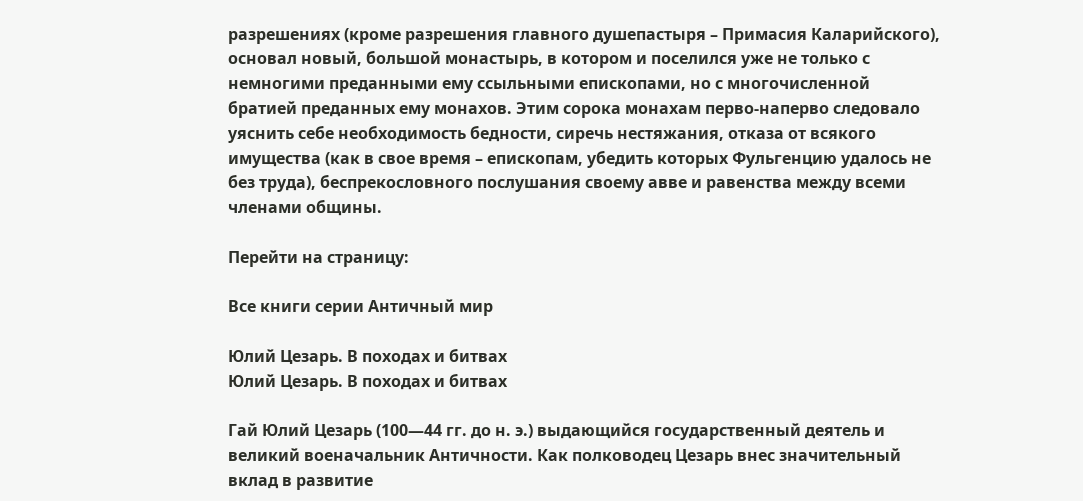разрешениях (кроме разрешения главного душепастыря – Примасия Каларийского), основал новый, большой монастырь, в котором и поселился уже не только с немногими преданными ему ссыльными епископами, но с многочисленной братией преданных ему монахов. Этим сорока монахам перво-наперво следовало уяснить себе необходимость бедности, сиречь нестяжания, отказа от всякого имущества (как в свое время – епископам, убедить которых Фульгенцию удалось не без труда), беспрекословного послушания своему авве и равенства между всеми членами общины.

Перейти на страницу:

Все книги серии Античный мир

Юлий Цезарь. В походах и битвах
Юлий Цезарь. В походах и битвах

Гай Юлий Цезарь (100—44 гг. до н. э.) выдающийся государственный деятель и великий военачальник Античности. Как полководец Цезарь внес значительный вклад в развитие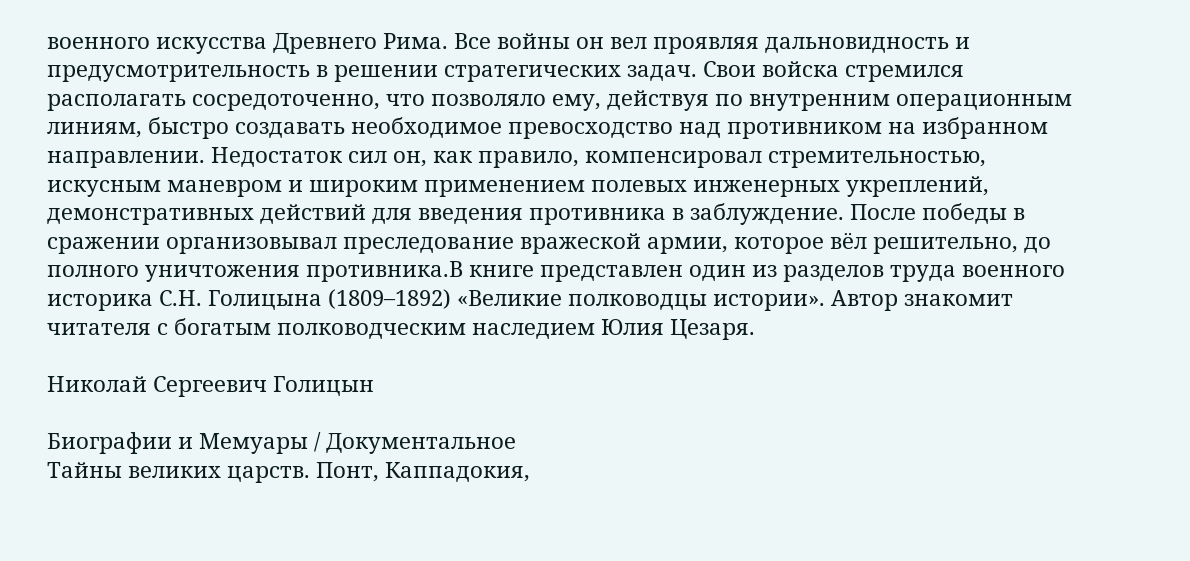военного искусства Древнего Рима. Все войны он вел проявляя дальновидность и предусмотрительность в решении стратегических задач. Свои войска стремился располагать сосредоточенно, что позволяло ему, действуя по внутренним операционным линиям, быстро создавать необходимое превосходство над противником на избранном направлении. Недостаток сил он, как правило, компенсировал стремительностью, искусным маневром и широким применением полевых инженерных укреплений, демонстративных действий для введения противника в заблуждение. После победы в сражении организовывал преследование вражеской армии, которое вёл решительно, до полного уничтожения противника.В книге представлен один из разделов труда военного историка С.Н. Голицына (1809–1892) «Великие полководцы истории». Автор знакомит читателя с богатым полководческим наследием Юлия Цезаря.

Николай Сергеевич Голицын

Биографии и Мемуары / Документальное
Тайны великих царств. Понт, Каппадокия,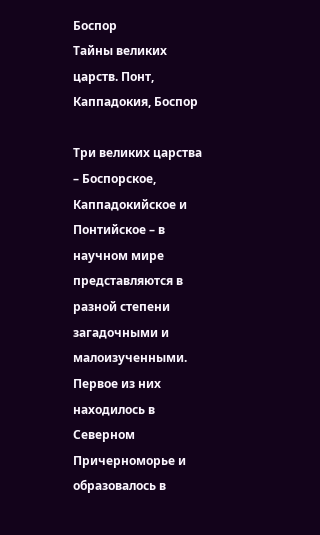Боспор
Тайны великих царств. Понт, Каппадокия, Боспор

Три великих царства – Боспорское, Каппадокийское и Понтийское – в научном мире представляются в разной степени загадочными и малоизученными. Первое из них находилось в Северном Причерноморье и образовалось в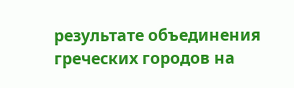результате объединения греческих городов на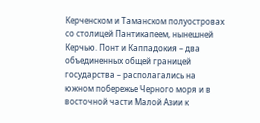Керченском и Таманском полуостровах со столицей Пантикапеем, нынешней Керчью. Понт и Каппадокия – два объединенных общей границей государства – располагались на южном побережье Черного моря и в восточной части Малой Азии к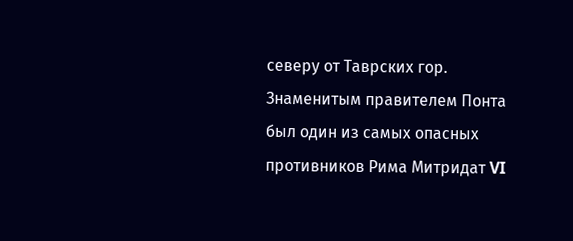северу от Таврских гор. Знаменитым правителем Понта был один из самых опасных противников Рима Митридат VI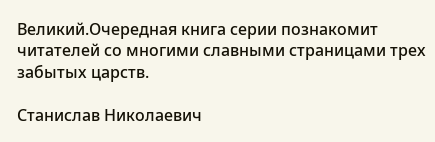Великий.Очередная книга серии познакомит читателей со многими славными страницами трех забытых царств.

Станислав Николаевич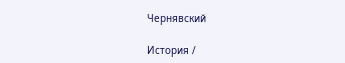Чернявский

История /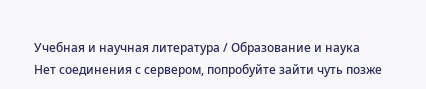Учебная и научная литература / Образование и наука
Нет соединения с сервером, попробуйте зайти чуть позже